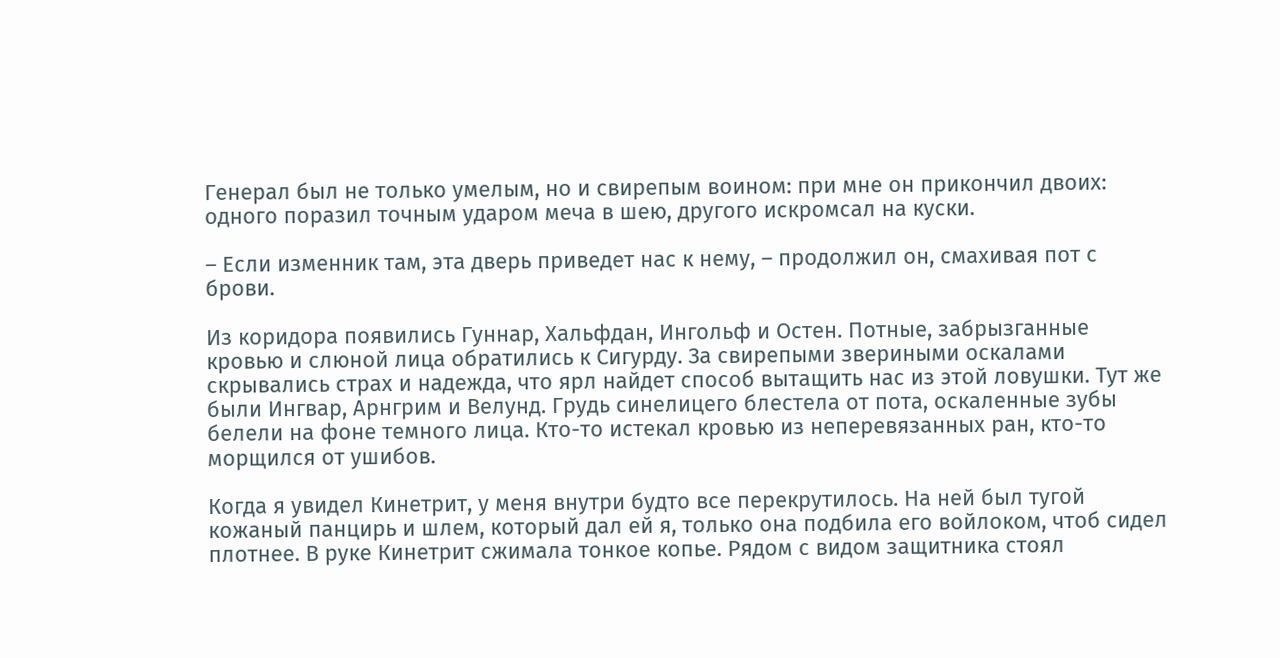Генерал был не только умелым, но и свирепым воином: при мне он прикончил двоих: одного поразил точным ударом меча в шею, другого искромсал на куски.

– Если изменник там, эта дверь приведет нас к нему, – продолжил он, смахивая пот с брови.

Из коридора появились Гуннар, Хальфдан, Ингольф и Остен. Потные, забрызганные кровью и слюной лица обратились к Сигурду. За свирепыми звериными оскалами скрывались страх и надежда, что ярл найдет способ вытащить нас из этой ловушки. Тут же были Ингвар, Арнгрим и Велунд. Грудь синелицего блестела от пота, оскаленные зубы белели на фоне темного лица. Кто-то истекал кровью из неперевязанных ран, кто-то морщился от ушибов.

Когда я увидел Кинетрит, у меня внутри будто все перекрутилось. На ней был тугой кожаный панцирь и шлем, который дал ей я, только она подбила его войлоком, чтоб сидел плотнее. В руке Кинетрит сжимала тонкое копье. Рядом с видом защитника стоял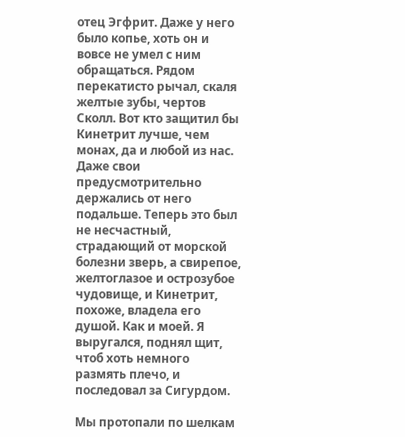отец Эгфрит. Даже у него было копье, хоть он и вовсе не умел с ним обращаться. Рядом перекатисто рычал, скаля желтые зубы, чертов Сколл. Вот кто защитил бы Кинетрит лучше, чем монах, да и любой из нас. Даже свои предусмотрительно держались от него подальше. Теперь это был не несчастный, страдающий от морской болезни зверь, а свирепое, желтоглазое и острозубое чудовище, и Кинетрит, похоже, владела его душой. Как и моей. Я выругался, поднял щит, чтоб хоть немного размять плечо, и последовал за Сигурдом.

Мы протопали по шелкам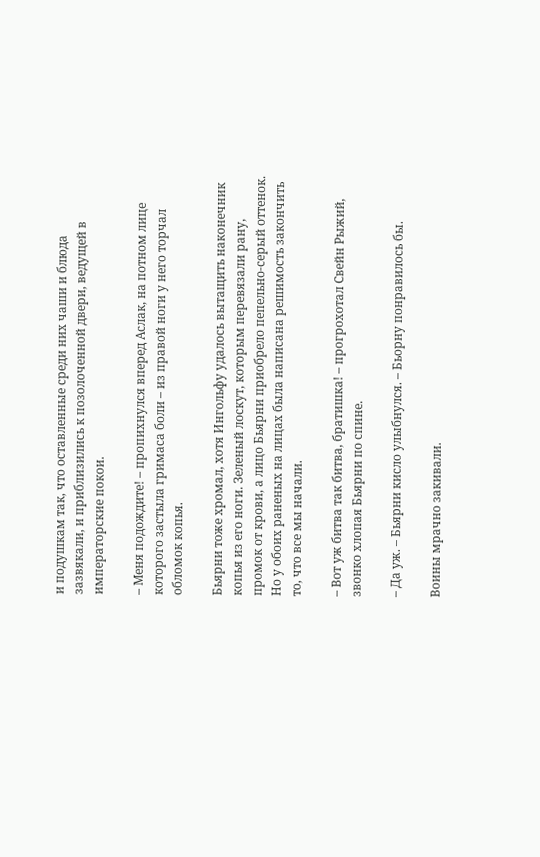и подушкам так, что оставленные среди них чаши и блюда зазвякали, и приблизились к позолоченной двери, ведущей в императорские покои.

– Меня подождите! – пропихнулся вперед Аслак, на потном лице которого застыла гримаса боли – из правой ноги у него торчал обломок копья.

Бьярни тоже хромал, хотя Ингольфу удалось вытащить наконечник копья из его ноги. Зеленый лоскут, которым перевязали рану, промок от крови, а лицо Бьярни приобрело пепельно-серый оттенок. Но у обоих раненых на лицах была написана решимость закончить то, что все мы начали.

– Вот уж битва так битва, братишка! – прогрохотал Свейн Рыжий, звонко хлопая Бьярни по спине.

– Да уж. – Бьярни кисло улыбнулся. – Бьорну понравилось бы.

Воины мрачно закивали.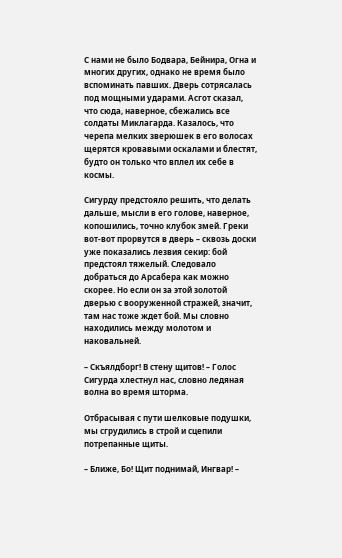С нами не было Бодвара, Бейнира, Огна и многих других, однако не время было вспоминать павших. Дверь сотрясалась под мощными ударами. Асгот сказал, что сюда, наверное, сбежались все солдаты Миклагарда. Казалось, что черепа мелких зверюшек в его волосах щерятся кровавыми оскалами и блестят, будто он только что вплел их себе в космы.

Сигурду предстояло решить, что делать дальше, мысли в его голове, наверное, копошились, точно клубок змей. Греки вот-вот прорвутся в дверь – сквозь доски уже показались лезвия секир: бой предстоял тяжелый. Следовало добраться до Арсабера как можно скорее. Но если он за этой золотой дверью с вооруженной стражей, значит, там нас тоже ждет бой. Мы словно находились между молотом и наковальней.

– Скъялдборг! В стену щитов! – Голос Сигурда хлестнул нас, словно ледяная волна во время шторма.

Отбрасывая с пути шелковые подушки, мы сгрудились в строй и сцепили потрепанные щиты.

– Ближе, Бо! Щит поднимай, Ингвар! –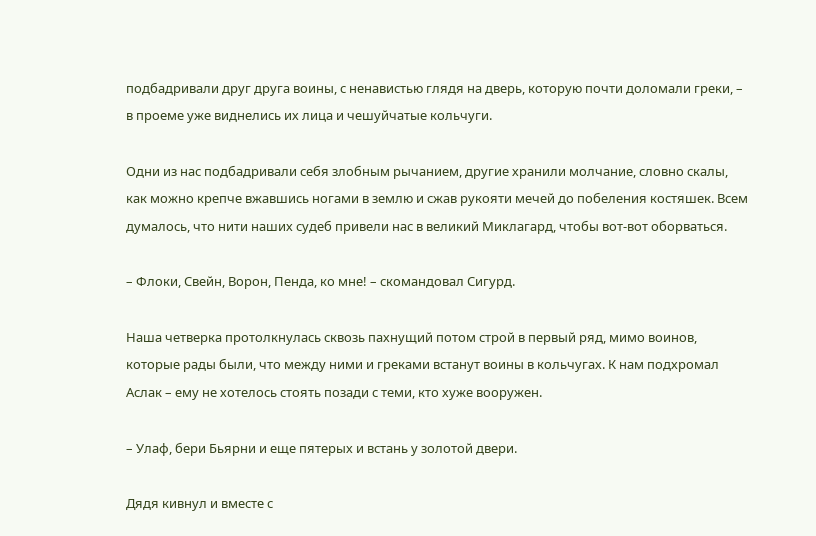подбадривали друг друга воины, с ненавистью глядя на дверь, которую почти доломали греки, – в проеме уже виднелись их лица и чешуйчатые кольчуги.

Одни из нас подбадривали себя злобным рычанием, другие хранили молчание, словно скалы, как можно крепче вжавшись ногами в землю и сжав рукояти мечей до побеления костяшек. Всем думалось, что нити наших судеб привели нас в великий Миклагард, чтобы вот-вот оборваться.

– Флоки, Свейн, Ворон, Пенда, ко мне! – скомандовал Сигурд.

Наша четверка протолкнулась сквозь пахнущий потом строй в первый ряд, мимо воинов, которые рады были, что между ними и греками встанут воины в кольчугах. К нам подхромал Аслак – ему не хотелось стоять позади с теми, кто хуже вооружен.

– Улаф, бери Бьярни и еще пятерых и встань у золотой двери.

Дядя кивнул и вместе с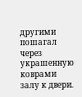другими пошагал через украшенную коврами залу к двери.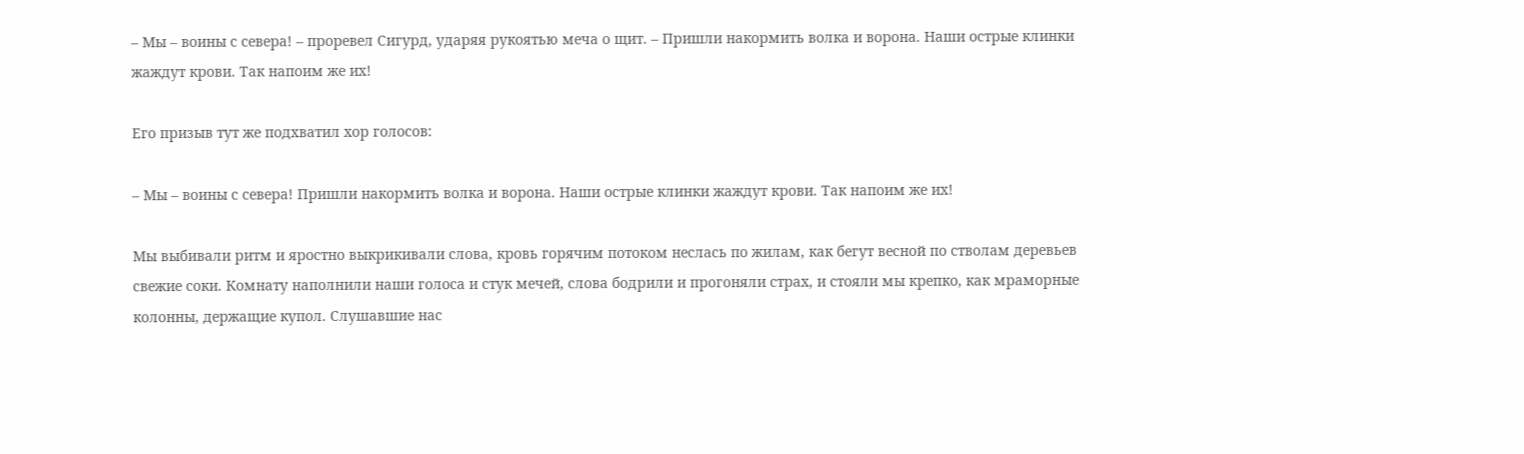– Мы – воины с севера! – проревел Сигурд, ударяя рукоятью меча о щит. – Пришли накормить волка и ворона. Наши острые клинки жаждут крови. Так напоим же их!

Его призыв тут же подхватил хор голосов:

– Мы – воины с севера! Пришли накормить волка и ворона. Наши острые клинки жаждут крови. Так напоим же их!

Мы выбивали ритм и яростно выкрикивали слова, кровь горячим потоком неслась по жилам, как бегут весной по стволам деревьев свежие соки. Комнату наполнили наши голоса и стук мечей, слова бодрили и прогоняли страх, и стояли мы крепко, как мраморные колонны, держащие купол. Слушавшие нас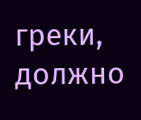греки, должно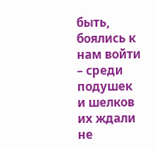быть, боялись к нам войти – среди подушек и шелков их ждали не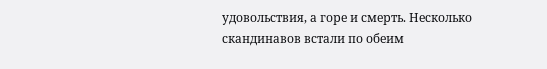удовольствия, а горе и смерть. Несколько скандинавов встали по обеим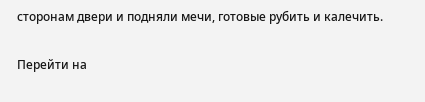сторонам двери и подняли мечи, готовые рубить и калечить.

Перейти на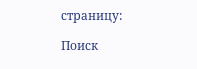страницу:

Поиск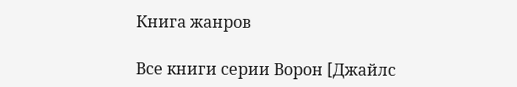Книга жанров

Все книги серии Ворон [Джайлс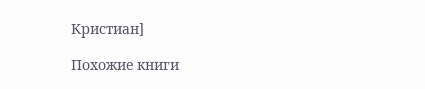Кристиан]

Похожие книги